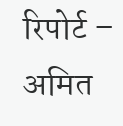रिपोर्ट – अमित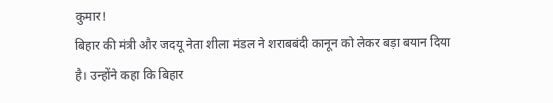कुमार!
बिहार की मंत्री और जदयू नेता शीला मंडल ने शराबबंदी कानून को लेकर बड़ा बयान दिया है। उन्होंने कहा कि बिहार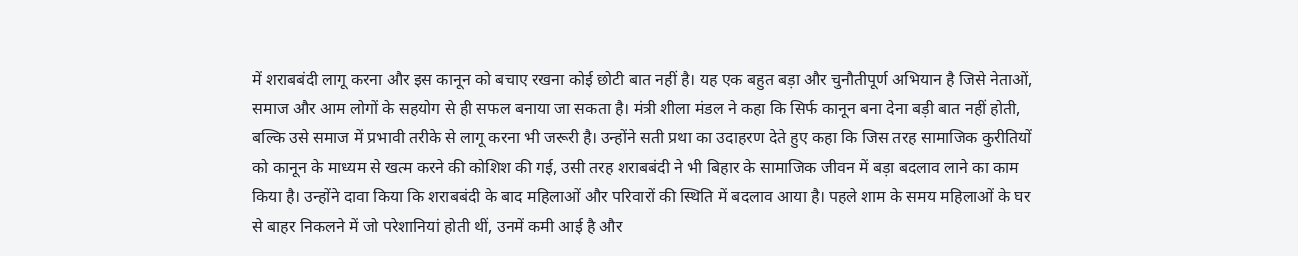में शराबबंदी लागू करना और इस कानून को बचाए रखना कोई छोटी बात नहीं है। यह एक बहुत बड़ा और चुनौतीपूर्ण अभियान है जिसे नेताओं, समाज और आम लोगों के सहयोग से ही सफल बनाया जा सकता है। मंत्री शीला मंडल ने कहा कि सिर्फ कानून बना देना बड़ी बात नहीं होती, बल्कि उसे समाज में प्रभावी तरीके से लागू करना भी जरूरी है। उन्होंने सती प्रथा का उदाहरण देते हुए कहा कि जिस तरह सामाजिक कुरीतियों को कानून के माध्यम से खत्म करने की कोशिश की गई, उसी तरह शराबबंदी ने भी बिहार के सामाजिक जीवन में बड़ा बदलाव लाने का काम किया है। उन्होंने दावा किया कि शराबबंदी के बाद महिलाओं और परिवारों की स्थिति में बदलाव आया है। पहले शाम के समय महिलाओं के घर से बाहर निकलने में जो परेशानियां होती थीं, उनमें कमी आई है और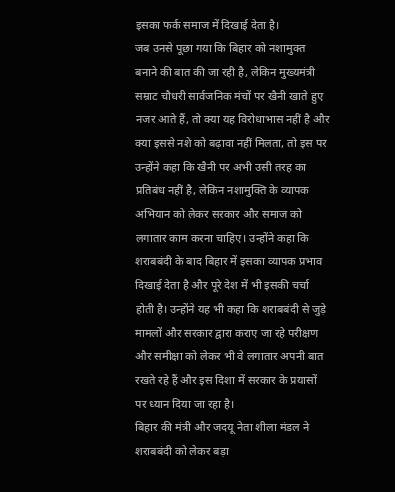इसका फर्क समाज में दिखाई देता है।
जब उनसे पूछा गया कि बिहार को नशामुक्त बनाने की बात की जा रही है, लेकिन मुख्यमंत्री सम्राट चौधरी सार्वजनिक मंचों पर खैनी खाते हुए नजर आते हैं, तो क्या यह विरोधाभास नहीं है और क्या इससे नशे को बढ़ावा नहीं मिलता, तो इस पर उन्होंने कहा कि खैनी पर अभी उसी तरह का प्रतिबंध नहीं है, लेकिन नशामुक्ति के व्यापक अभियान को लेकर सरकार और समाज को लगातार काम करना चाहिए। उन्होंने कहा कि शराबबंदी के बाद बिहार में इसका व्यापक प्रभाव दिखाई देता है और पूरे देश में भी इसकी चर्चा होती है। उन्होंने यह भी कहा कि शराबबंदी से जुड़े मामलों और सरकार द्वारा कराए जा रहे परीक्षण और समीक्षा को लेकर भी वे लगातार अपनी बात रखते रहे हैं और इस दिशा में सरकार के प्रयासों पर ध्यान दिया जा रहा है।
बिहार की मंत्री और जदयू नेता शीला मंडल ने शराबबंदी को लेकर बड़ा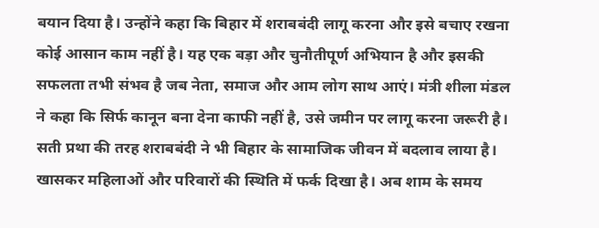बयान दिया है। उन्होंने कहा कि बिहार में शराबबंदी लागू करना और इसे बचाए रखना कोई आसान काम नहीं है। यह एक बड़ा और चुनौतीपूर्ण अभियान है और इसकी सफलता तभी संभव है जब नेता, समाज और आम लोग साथ आएं। मंत्री शीला मंडल ने कहा कि सिर्फ कानून बना देना काफी नहीं है, उसे जमीन पर लागू करना जरूरी है। सती प्रथा की तरह शराबबंदी ने भी बिहार के सामाजिक जीवन में बदलाव लाया है। खासकर महिलाओं और परिवारों की स्थिति में फर्क दिखा है। अब शाम के समय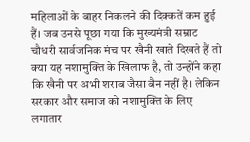महिलाओं के बाहर निकलने की दिक्कतें कम हुई हैं। जब उनसे पूछा गया कि मुख्यमंत्री सम्राट चौधरी सार्वजनिक मंच पर खैनी खाते दिखते हैं तो क्या यह नशामुक्ति के खिलाफ है, तो उन्होंने कहा कि खैनी पर अभी शराब जैसा बैन नहीं है। लेकिन सरकार और समाज को नशामुक्ति के लिए लगातार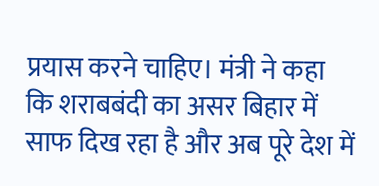प्रयास करने चाहिए। मंत्री ने कहा कि शराबबंदी का असर बिहार में साफ दिख रहा है और अब पूरे देश में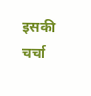इसकी चर्चा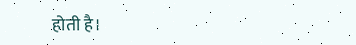होती है।